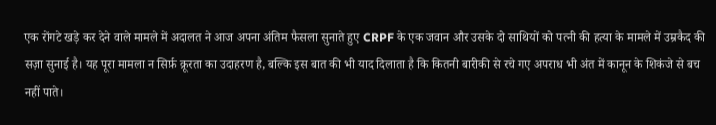एक रोंगटे खड़े कर देने वाले मामले में अदालत ने आज अपना अंतिम फैसला सुनाते हुए CRPF के एक जवान और उसके दो साथियों को पत्नी की हत्या के मामले में उम्रकैद की सज़ा सुनाई है। यह पूरा मामला न सिर्फ़ क्रूरता का उदाहरण है, बल्कि इस बात की भी याद दिलाता है कि कितनी बारीकी से रचे गए अपराध भी अंत में कानून के शिकंजे से बच नहीं पाते।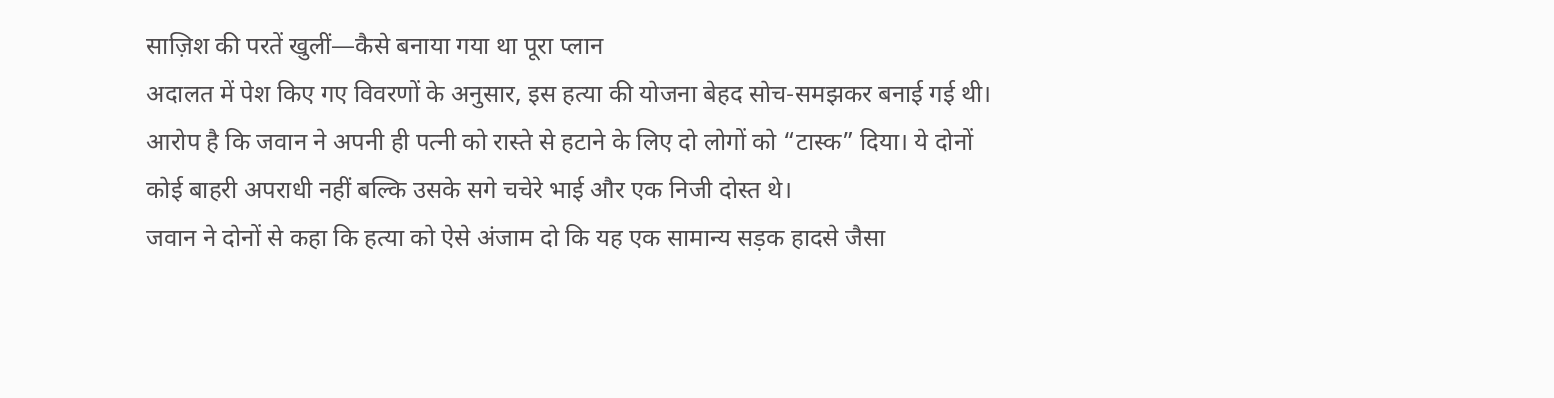साज़िश की परतें खुलीं—कैसे बनाया गया था पूरा प्लान
अदालत में पेश किए गए विवरणों के अनुसार, इस हत्या की योजना बेहद सोच-समझकर बनाई गई थी। आरोप है कि जवान ने अपनी ही पत्नी को रास्ते से हटाने के लिए दो लोगों को “टास्क” दिया। ये दोनों कोई बाहरी अपराधी नहीं बल्कि उसके सगे चचेरे भाई और एक निजी दोस्त थे।
जवान ने दोनों से कहा कि हत्या को ऐसे अंजाम दो कि यह एक सामान्य सड़क हादसे जैसा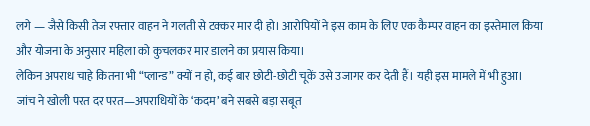लगे — जैसे किसी तेज रफ्तार वाहन ने गलती से टक्कर मार दी हो। आरोपियों ने इस काम के लिए एक कैम्पर वाहन का इस्तेमाल किया और योजना के अनुसार महिला को कुचलकर मार डालने का प्रयास किया।
लेकिन अपराध चाहे कितना भी “प्लान्ड” क्यों न हो, कई बार छोटी-छोटी चूकें उसे उजागर कर देती हैं। यही इस मामले में भी हुआ।
जांच ने खोली परत दर परत—अपराधियों के ‘कदम’ बने सबसे बड़ा सबूत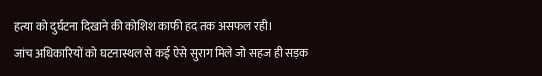हत्या को दुर्घटना दिखाने की कोशिश काफी हद तक असफल रही।
जांच अधिकारियों को घटनास्थल से कई ऐसे सुराग मिले जो सहज ही सड़क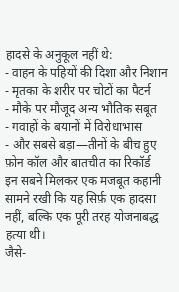हादसे के अनुकूल नहीं थे:
- वाहन के पहियों की दिशा और निशान
- मृतका के शरीर पर चोटों का पैटर्न
- मौके पर मौजूद अन्य भौतिक सबूत
- गवाहों के बयानों में विरोधाभास
- और सबसे बड़ा—तीनों के बीच हुए फ़ोन कॉल और बातचीत का रिकॉर्ड
इन सबने मिलकर एक मजबूत कहानी सामने रखी कि यह सिर्फ़ एक हादसा नहीं, बल्कि एक पूरी तरह योजनाबद्ध हत्या थी।
जैसे-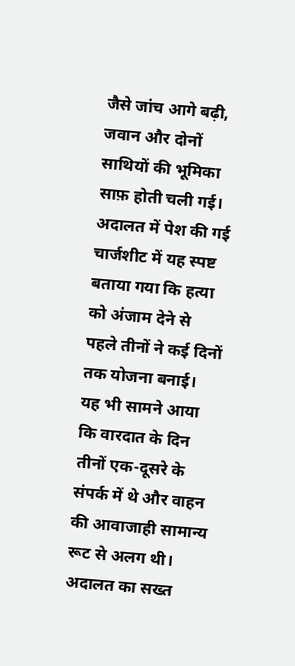जैसे जांच आगे बढ़ी, जवान और दोनों साथियों की भूमिका साफ़ होती चली गई। अदालत में पेश की गई चार्जशीट में यह स्पष्ट बताया गया कि हत्या को अंजाम देने से पहले तीनों ने कई दिनों तक योजना बनाई। यह भी सामने आया कि वारदात के दिन तीनों एक-दूसरे के संपर्क में थे और वाहन की आवाजाही सामान्य रूट से अलग थी।
अदालत का सख्त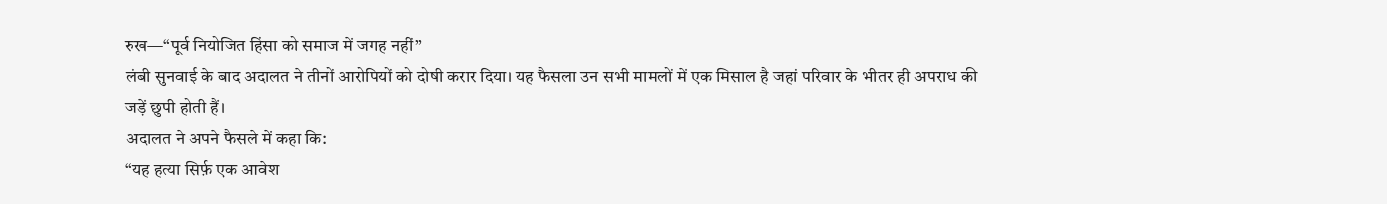रुख—“पूर्व नियोजित हिंसा को समाज में जगह नहीं”
लंबी सुनवाई के बाद अदालत ने तीनों आरोपियों को दोषी करार दिया। यह फैसला उन सभी मामलों में एक मिसाल है जहां परिवार के भीतर ही अपराध की जड़ें छुपी होती हैं।
अदालत ने अपने फैसले में कहा कि:
“यह हत्या सिर्फ़ एक आवेश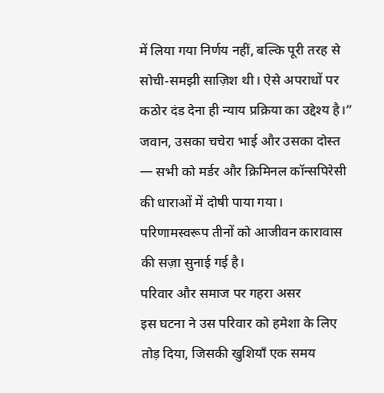में लिया गया निर्णय नहीं, बल्कि पूरी तरह से सोची-समझी साज़िश थी। ऐसे अपराधों पर कठोर दंड देना ही न्याय प्रक्रिया का उद्देश्य है।”
जवान, उसका चचेरा भाई और उसका दोस्त — सभी को मर्डर और क्रिमिनल कॉन्सपिरेसी की धाराओं में दोषी पाया गया। परिणामस्वरूप तीनों को आजीवन कारावास की सज़ा सुनाई गई है।
परिवार और समाज पर गहरा असर
इस घटना ने उस परिवार को हमेशा के लिए तोड़ दिया, जिसकी खुशियाँ एक समय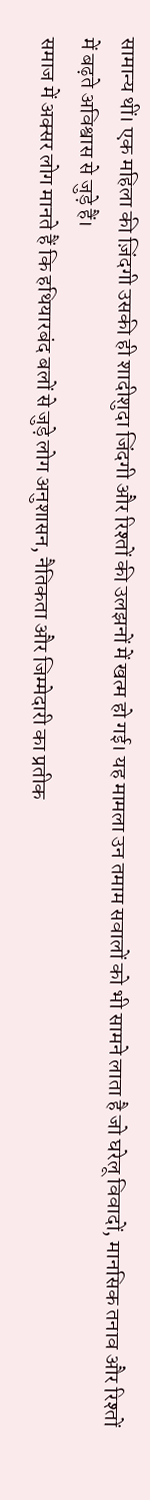सामान्य थीं। एक महिला की ज़िंदगी उसकी ही शादीशुदा जिंदगी और रिश्तों की उलझनों में खत्म हो गई। यह मामला उन तमाम सवालों को भी सामने लाता है जो घरेलू विवादों, मानसिक तनाव और रिश्तों में बढ़ते अविश्वास से जुड़े हैं।
समाज में अक्सर लोग मानते हैं कि हथियारबंद बलों से जुड़े लोग अनुशासन, नैतिकता और जिम्मेदारी का प्रतीक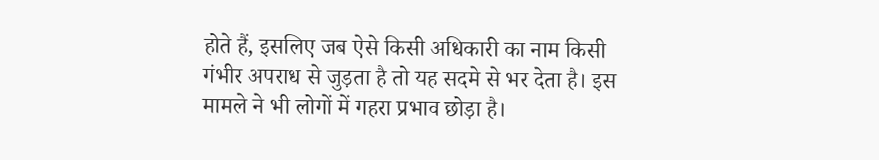होते हैं, इसलिए जब ऐसे किसी अधिकारी का नाम किसी गंभीर अपराध से जुड़ता है तो यह सदमे से भर देता है। इस मामले ने भी लोगों में गहरा प्रभाव छोड़ा है।